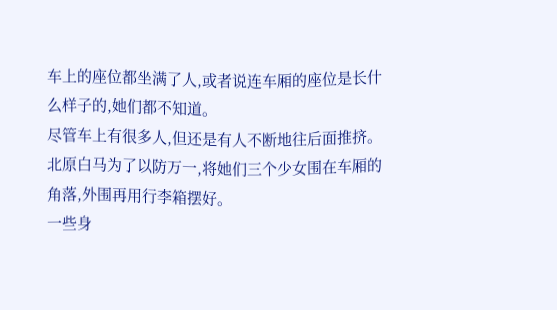车上的座位都坐满了人,或者说连车厢的座位是长什么样子的,她们都不知道。
尽管车上有很多人,但还是有人不断地往后面推挤。
北原白马为了以防万一,将她们三个少女围在车厢的角落,外围再用行李箱摆好。
一些身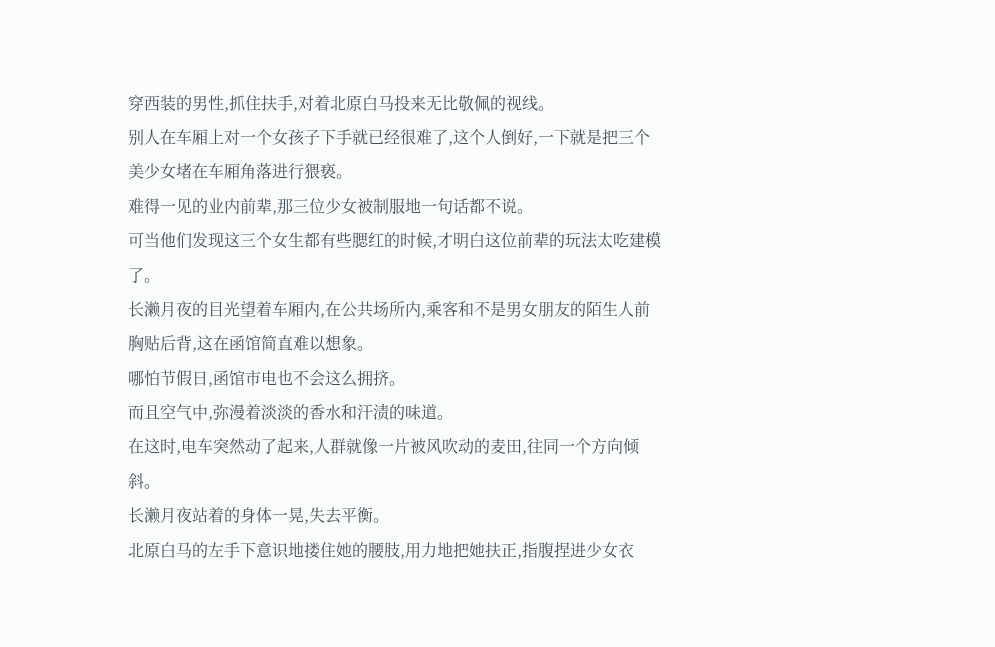穿西装的男性,抓住扶手,对着北原白马投来无比敬佩的视线。
别人在车厢上对一个女孩子下手就已经很难了,这个人倒好,一下就是把三个美少女堵在车厢角落进行猥亵。
难得一见的业内前辈,那三位少女被制服地一句话都不说。
可当他们发现这三个女生都有些腮红的时候,才明白这位前辈的玩法太吃建模了。
长濑月夜的目光望着车厢内,在公共场所内,乘客和不是男女朋友的陌生人前胸贴后背,这在函馆简直难以想象。
哪怕节假日,函馆市电也不会这么拥挤。
而且空气中,弥漫着淡淡的香水和汗渍的味道。
在这时,电车突然动了起来,人群就像一片被风吹动的麦田,往同一个方向倾斜。
长濑月夜站着的身体一晃,失去平衡。
北原白马的左手下意识地搂住她的腰肢,用力地把她扶正,指腹捏进少女衣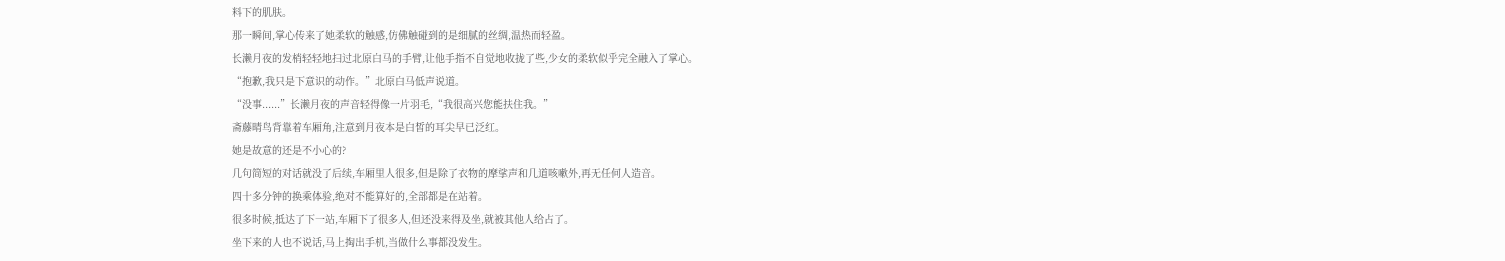料下的肌肤。
那一瞬间,掌心传来了她柔软的触感,仿佛触碰到的是细腻的丝绸,温热而轻盈。
长濑月夜的发梢轻轻地扫过北原白马的手臂,让他手指不自觉地收拢了些,少女的柔软似乎完全融入了掌心。
“抱歉,我只是下意识的动作。”北原白马低声说道。
“没事......”长濑月夜的声音轻得像一片羽毛,“我很高兴您能扶住我。”
斋藤晴鸟背靠着车厢角,注意到月夜本是白皙的耳尖早已泛红。
她是故意的还是不小心的?
几句简短的对话就没了后续,车厢里人很多,但是除了衣物的摩挲声和几道咳嗽外,再无任何人造音。
四十多分钟的换乘体验,绝对不能算好的,全部都是在站着。
很多时候,抵达了下一站,车厢下了很多人,但还没来得及坐,就被其他人给占了。
坐下来的人也不说话,马上掏出手机,当做什么事都没发生。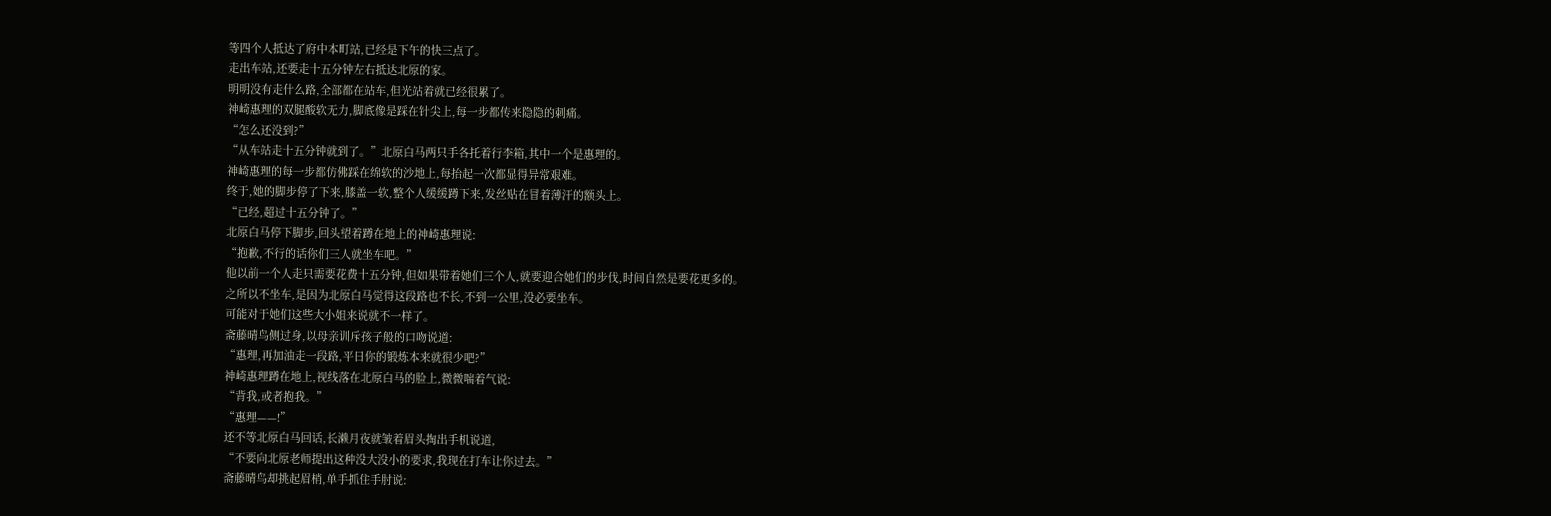等四个人抵达了府中本町站,已经是下午的快三点了。
走出车站,还要走十五分钟左右抵达北原的家。
明明没有走什么路,全部都在站车,但光站着就已经很累了。
神崎惠理的双腿酸软无力,脚底像是踩在针尖上,每一步都传来隐隐的刺痛。
“怎么还没到?”
“从车站走十五分钟就到了。”北原白马两只手各托着行李箱,其中一个是惠理的。
神崎惠理的每一步都仿佛踩在绵软的沙地上,每抬起一次都显得异常艰难。
终于,她的脚步停了下来,膝盖一软,整个人缓缓蹲下来,发丝贴在冒着薄汗的额头上。
“已经,超过十五分钟了。”
北原白马停下脚步,回头望着蹲在地上的神崎惠理说:
“抱歉,不行的话你们三人就坐车吧。”
他以前一个人走只需要花费十五分钟,但如果带着她们三个人,就要迎合她们的步伐,时间自然是要花更多的。
之所以不坐车,是因为北原白马觉得这段路也不长,不到一公里,没必要坐车。
可能对于她们这些大小姐来说就不一样了。
斋藤晴鸟侧过身,以母亲训斥孩子般的口吻说道:
“惠理,再加油走一段路,平日你的锻炼本来就很少吧?”
神崎惠理蹲在地上,视线落在北原白马的脸上,微微喘着气说:
“背我,或者抱我。”
“惠理——!”
还不等北原白马回话,长濑月夜就皱着眉头掏出手机说道,
“不要向北原老师提出这种没大没小的要求,我现在打车让你过去。”
斋藤晴鸟却挑起眉梢,单手抓住手肘说: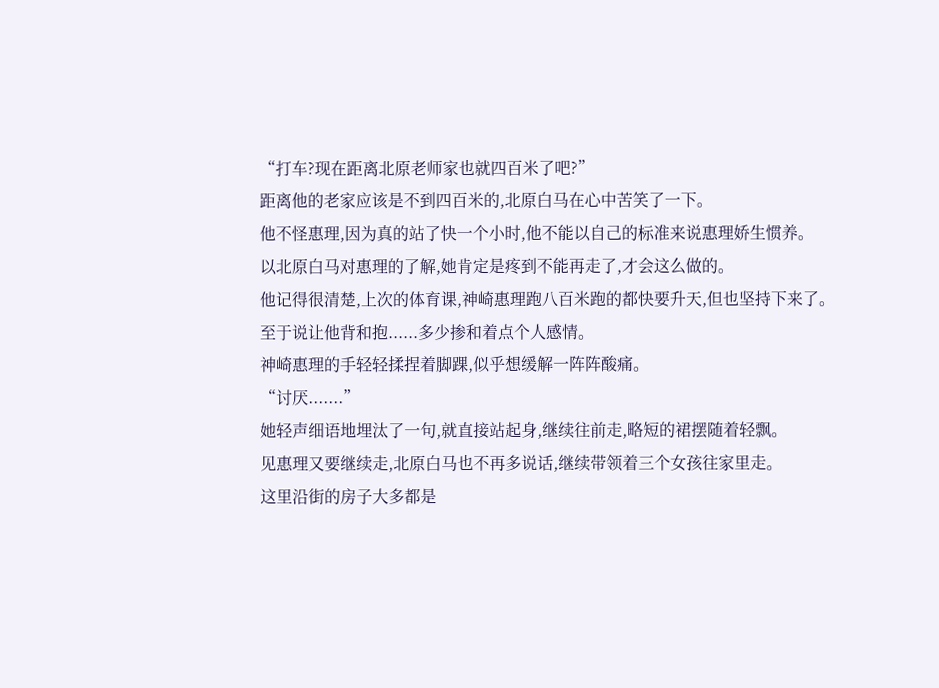“打车?现在距离北原老师家也就四百米了吧?”
距离他的老家应该是不到四百米的,北原白马在心中苦笑了一下。
他不怪惠理,因为真的站了快一个小时,他不能以自己的标准来说惠理娇生惯养。
以北原白马对惠理的了解,她肯定是疼到不能再走了,才会这么做的。
他记得很清楚,上次的体育课,神崎惠理跑八百米跑的都快要升天,但也坚持下来了。
至于说让他背和抱......多少掺和着点个人感情。
神崎惠理的手轻轻揉捏着脚踝,似乎想缓解一阵阵酸痛。
“讨厌.......”
她轻声细语地埋汰了一句,就直接站起身,继续往前走,略短的裙摆随着轻飘。
见惠理又要继续走,北原白马也不再多说话,继续带领着三个女孩往家里走。
这里沿街的房子大多都是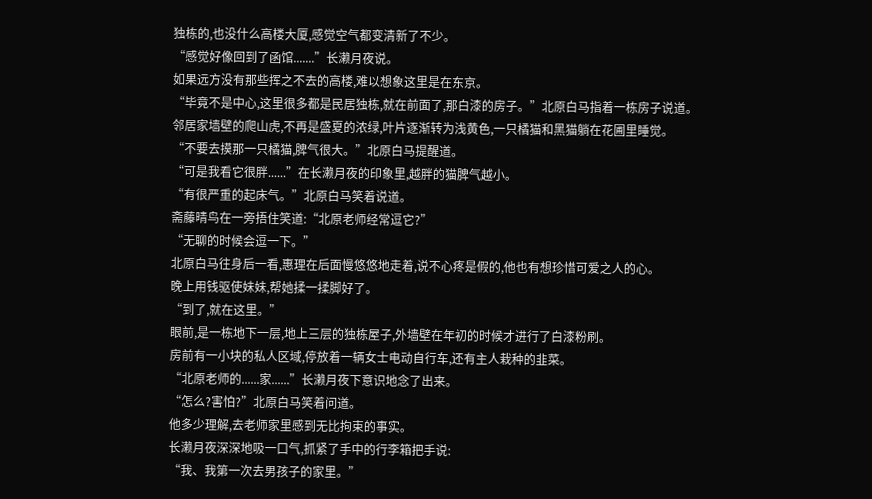独栋的,也没什么高楼大厦,感觉空气都变清新了不少。
“感觉好像回到了函馆.......”长濑月夜说。
如果远方没有那些挥之不去的高楼,难以想象这里是在东京。
“毕竟不是中心,这里很多都是民居独栋,就在前面了,那白漆的房子。”北原白马指着一栋房子说道。
邻居家墙壁的爬山虎,不再是盛夏的浓绿,叶片逐渐转为浅黄色,一只橘猫和黑猫躺在花圃里睡觉。
“不要去摸那一只橘猫,脾气很大。”北原白马提醒道。
“可是我看它很胖......”在长濑月夜的印象里,越胖的猫脾气越小。
“有很严重的起床气。”北原白马笑着说道。
斋藤晴鸟在一旁捂住笑道:“北原老师经常逗它?”
“无聊的时候会逗一下。”
北原白马往身后一看,惠理在后面慢悠悠地走着,说不心疼是假的,他也有想珍惜可爱之人的心。
晚上用钱驱使妹妹,帮她揉一揉脚好了。
“到了,就在这里。”
眼前,是一栋地下一层,地上三层的独栋屋子,外墙壁在年初的时候才进行了白漆粉刷。
房前有一小块的私人区域,停放着一辆女士电动自行车,还有主人栽种的韭菜。
“北原老师的......家......”长濑月夜下意识地念了出来。
“怎么?害怕?”北原白马笑着问道。
他多少理解,去老师家里感到无比拘束的事实。
长濑月夜深深地吸一口气,抓紧了手中的行李箱把手说:
“我、我第一次去男孩子的家里。”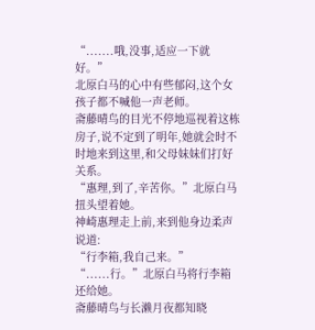“.......哦,没事,适应一下就好。”
北原白马的心中有些郁闷,这个女孩子都不喊他一声老师。
斋藤晴鸟的目光不停地巡视着这栋房子,说不定到了明年,她就会时不时地来到这里,和父母妹妹们打好关系。
“惠理,到了,辛苦你。”北原白马扭头望着她。
神崎惠理走上前,来到他身边柔声说道:
“行李箱,我自己来。”
“......行。”北原白马将行李箱还给她。
斋藤晴鸟与长濑月夜都知晓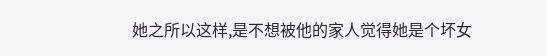她之所以这样,是不想被他的家人觉得她是个坏女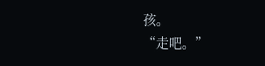孩。
“走吧。”